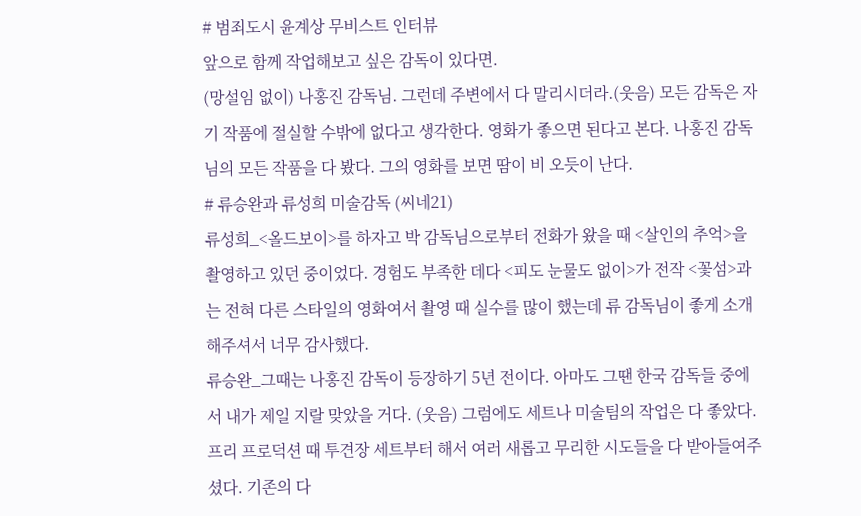# 범죄도시 윤계상 무비스트 인터뷰
앞으로 함께 작업해보고 싶은 감독이 있다면.
(망설임 없이) 나홍진 감독님. 그런데 주변에서 다 말리시더라.(웃음) 모든 감독은 자기 작품에 절실할 수밖에 없다고 생각한다. 영화가 좋으면 된다고 본다. 나홍진 감독님의 모든 작품을 다 봤다. 그의 영화를 보면 땀이 비 오듯이 난다.
# 류승완과 류성희 미술감독 (씨네21)
류성희_<올드보이>를 하자고 박 감독님으로부터 전화가 왔을 때 <살인의 추억>을 촬영하고 있던 중이었다. 경험도 부족한 데다 <피도 눈물도 없이>가 전작 <꽃섬>과는 전혀 다른 스타일의 영화여서 촬영 때 실수를 많이 했는데 류 감독님이 좋게 소개해주셔서 너무 감사했다.
류승완_그때는 나홍진 감독이 등장하기 5년 전이다. 아마도 그땐 한국 감독들 중에서 내가 제일 지랄 맞았을 거다. (웃음) 그럼에도 세트나 미술팀의 작업은 다 좋았다. 프리 프로덕션 때 투견장 세트부터 해서 여러 새롭고 무리한 시도들을 다 받아들여주셨다. 기존의 다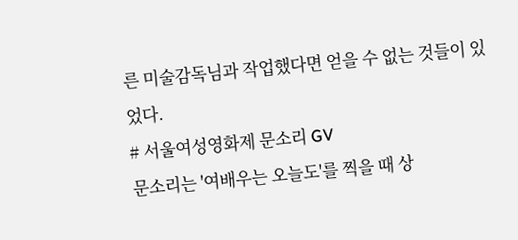른 미술감독님과 작업했다면 얻을 수 없는 것들이 있었다.
# 서울여성영화제 문소리 GV
문소리는 '여배우는 오늘도'를 찍을 때 상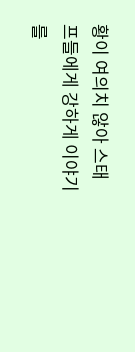황이 여의치 않아 스태프들에게 강하게 이야기를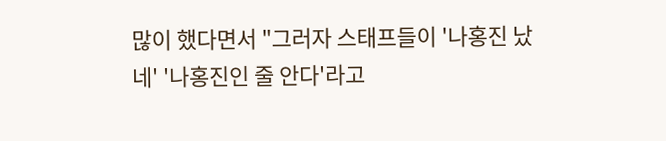많이 했다면서 "그러자 스태프들이 '나홍진 났네' '나홍진인 줄 안다'라고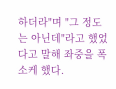하더라"며 "그 정도는 아닌데"라고 했었다고 말해 좌중을 폭소케 했다.